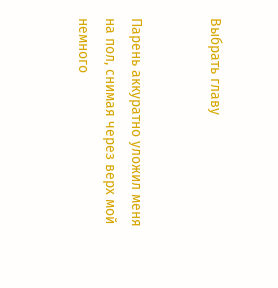Выбрать главу


Парень аккуратно уложил меня на пол, снимая через верх мой немного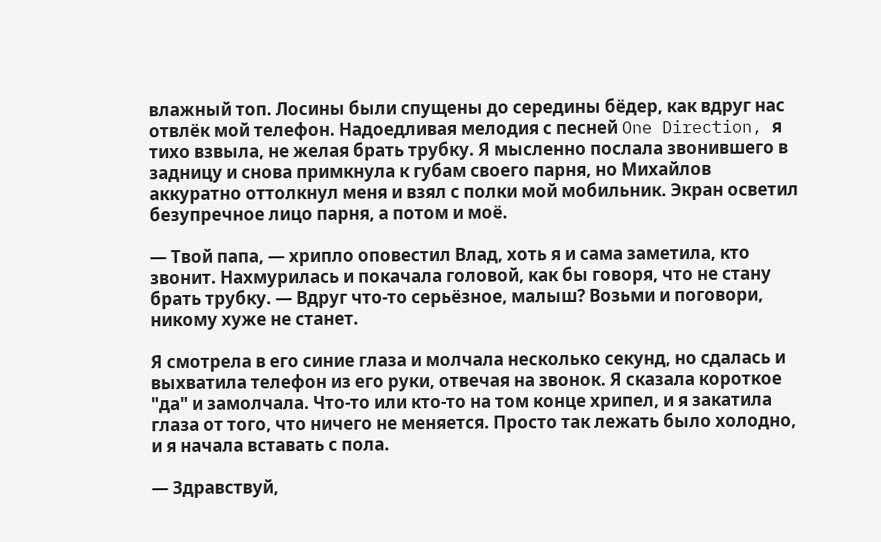влажный топ. Лосины были спущены до середины бёдер, как вдруг нас отвлёк мой телефон. Надоедливая мелодия с песней One Direction, я тихо взвыла, не желая брать трубку. Я мысленно послала звонившего в задницу и снова примкнула к губам своего парня, но Михайлов аккуратно оттолкнул меня и взял с полки мой мобильник. Экран осветил безупречное лицо парня, а потом и моё.

— Твой папа, — хрипло оповестил Влад, хоть я и сама заметила, кто звонит. Нахмурилась и покачала головой, как бы говоря, что не стану брать трубку. — Вдруг что-то серьёзное, малыш? Возьми и поговори, никому хуже не станет.

Я смотрела в его синие глаза и молчала несколько секунд, но сдалась и выхватила телефон из его руки, отвечая на звонок. Я сказала короткое "да" и замолчала. Что-то или кто-то на том конце хрипел, и я закатила глаза от того, что ничего не меняется. Просто так лежать было холодно, и я начала вставать с пола.

— Здравствуй,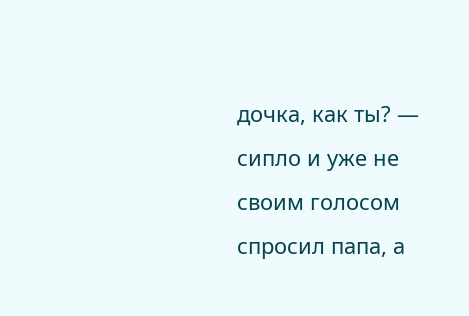дочка, как ты? — сипло и уже не своим голосом спросил папа, а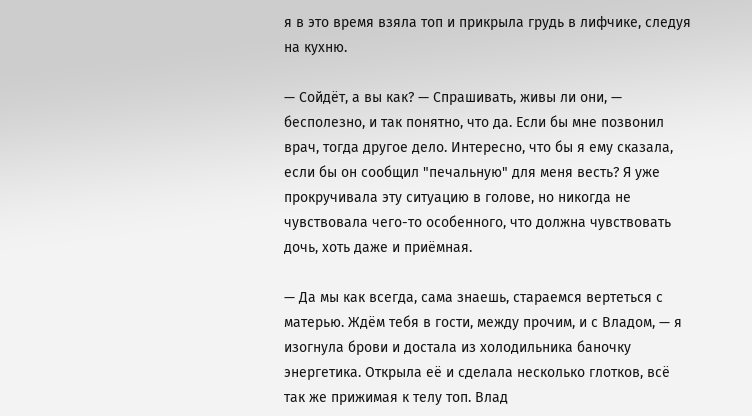я в это время взяла топ и прикрыла грудь в лифчике, следуя на кухню.

— Сойдёт, а вы как? — Спрашивать, живы ли они, — бесполезно, и так понятно, что да. Если бы мне позвонил врач, тогда другое дело. Интересно, что бы я ему сказала, если бы он сообщил "печальную" для меня весть? Я уже прокручивала эту ситуацию в голове, но никогда не чувствовала чего-то особенного, что должна чувствовать дочь, хоть даже и приёмная.

— Да мы как всегда, сама знаешь, стараемся вертеться с матерью. Ждём тебя в гости, между прочим, и с Владом, — я изогнула брови и достала из холодильника баночку энергетика. Открыла её и сделала несколько глотков, всё так же прижимая к телу топ. Влад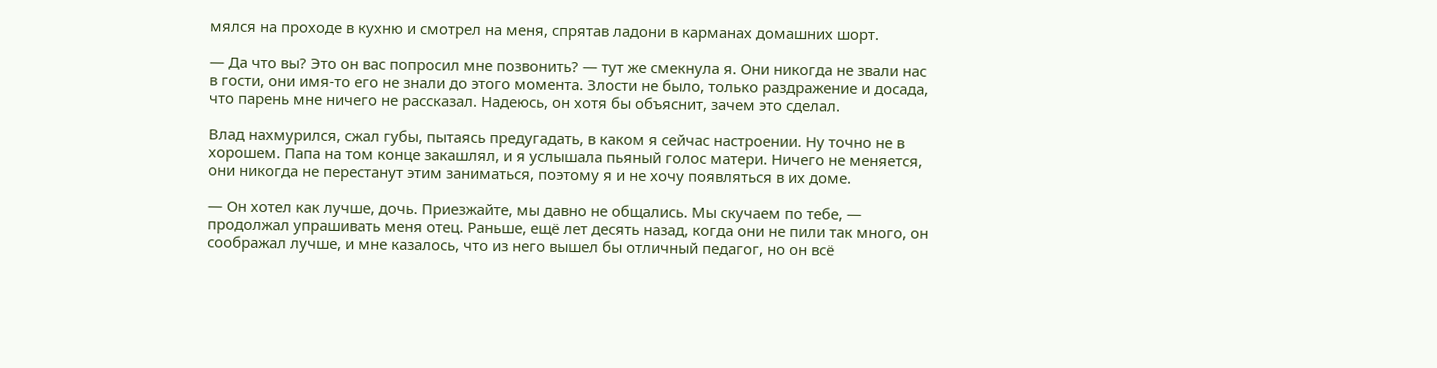мялся на проходе в кухню и смотрел на меня, спрятав ладони в карманах домашних шорт.

— Да что вы? Это он вас попросил мне позвонить? — тут же смекнула я. Они никогда не звали нас в гости, они имя-то его не знали до этого момента. Злости не было, только раздражение и досада, что парень мне ничего не рассказал. Надеюсь, он хотя бы объяснит, зачем это сделал.

Влад нахмурился, сжал губы, пытаясь предугадать, в каком я сейчас настроении. Ну точно не в хорошем. Папа на том конце закашлял, и я услышала пьяный голос матери. Ничего не меняется, они никогда не перестанут этим заниматься, поэтому я и не хочу появляться в их доме.

— Он хотел как лучше, дочь. Приезжайте, мы давно не общались. Мы скучаем по тебе, — продолжал упрашивать меня отец. Раньше, ещё лет десять назад, когда они не пили так много, он соображал лучше, и мне казалось, что из него вышел бы отличный педагог, но он всё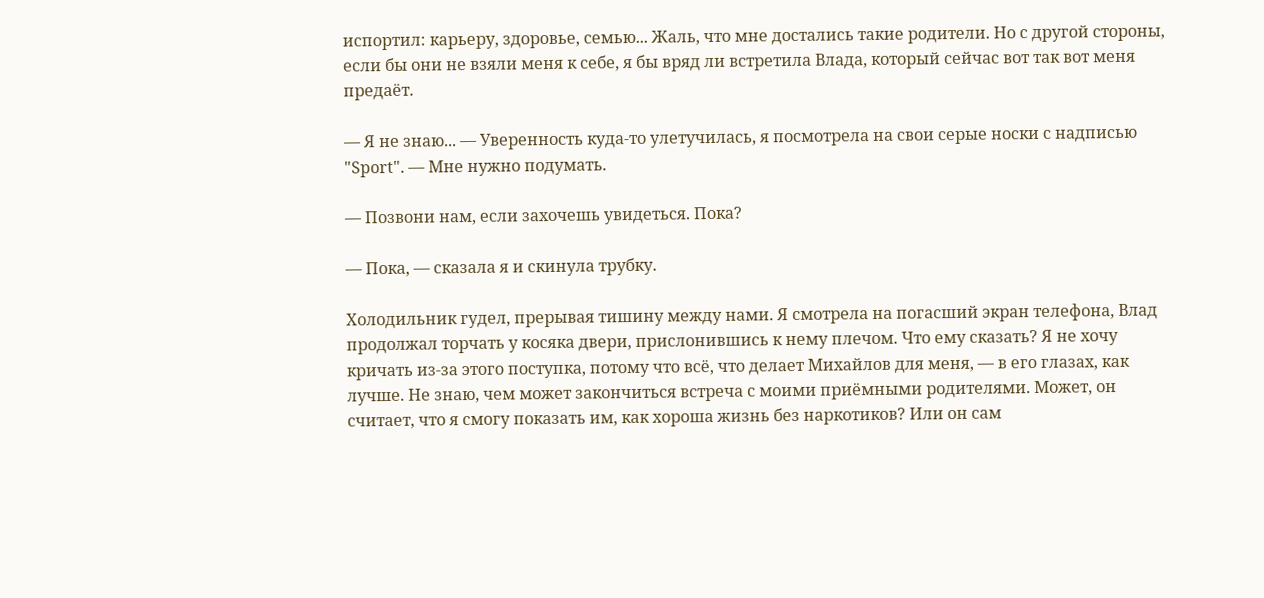испортил: карьеру, здоровье, семью... Жаль, что мне достались такие родители. Но с другой стороны, если бы они не взяли меня к себе, я бы вряд ли встретила Влада, который сейчас вот так вот меня предаёт.

— Я не знаю... — Уверенность куда-то улетучилась, я посмотрела на свои серые носки с надписью "Sport". — Мне нужно подумать.

— Позвони нам, если захочешь увидеться. Пока?

— Пока, — сказала я и скинула трубку.

Холодильник гудел, прерывая тишину между нами. Я смотрела на погасший экран телефона, Влад продолжал торчать у косяка двери, прислонившись к нему плечом. Что ему сказать? Я не хочу кричать из-за этого поступка, потому что всё, что делает Михайлов для меня, — в его глазах, как лучше. Не знаю, чем может закончиться встреча с моими приёмными родителями. Может, он считает, что я смогу показать им, как хороша жизнь без наркотиков? Или он сам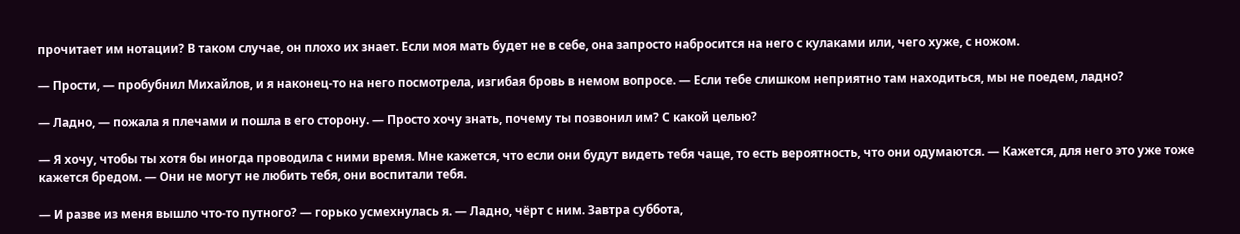прочитает им нотации? В таком случае, он плохо их знает. Если моя мать будет не в себе, она запросто набросится на него с кулаками или, чего хуже, с ножом.

— Прости, — пробубнил Михайлов, и я наконец-то на него посмотрела, изгибая бровь в немом вопросе. — Если тебе слишком неприятно там находиться, мы не поедем, ладно?

— Ладно, — пожала я плечами и пошла в его сторону. — Просто хочу знать, почему ты позвонил им? С какой целью?

— Я хочу, чтобы ты хотя бы иногда проводила с ними время. Мне кажется, что если они будут видеть тебя чаще, то есть вероятность, что они одумаются. — Кажется, для него это уже тоже кажется бредом. — Они не могут не любить тебя, они воспитали тебя.

— И разве из меня вышло что-то путного? — горько усмехнулась я. — Ладно, чёрт с ним. Завтра суббота,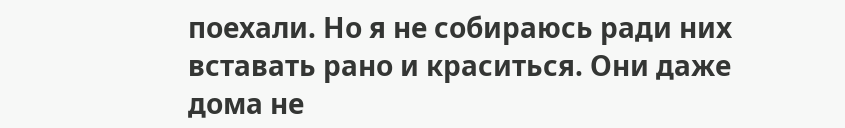поехали. Но я не собираюсь ради них вставать рано и краситься. Они даже дома не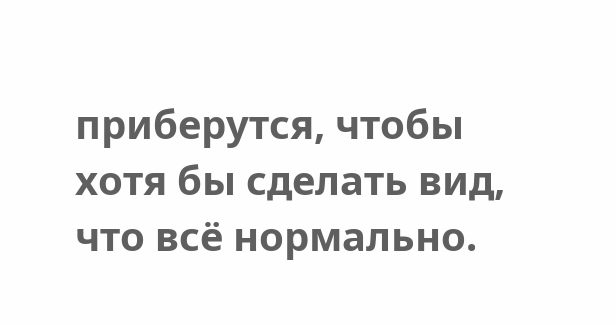приберутся, чтобы хотя бы сделать вид, что всё нормально.